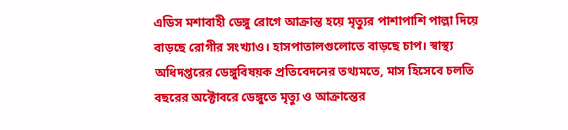এডিস মশাবাহী ডেঙ্গু রোগে আক্রান্ত হয়ে মৃত্যুর পাশাপাশি পাল্লা দিয়ে বাড়ছে রোগীর সংখ্যাও। হাসপাতালগুলোতে বাড়ছে চাপ। স্বাস্থ্য অধিদপ্তরের ডেঙ্গুবিষয়ক প্রতিবেদনের তথ্যমতে, মাস হিসেবে চলতি বছরের অক্টোবরে ডেঙ্গুতে মৃত্যু ও আক্রান্তের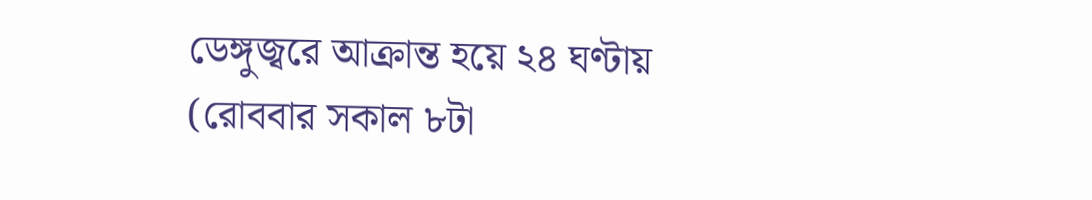ডেঙ্গুজ্বরে আক্রান্ত হয়ে ২৪ ঘণ্টায় (রোববার সকাল ৮টা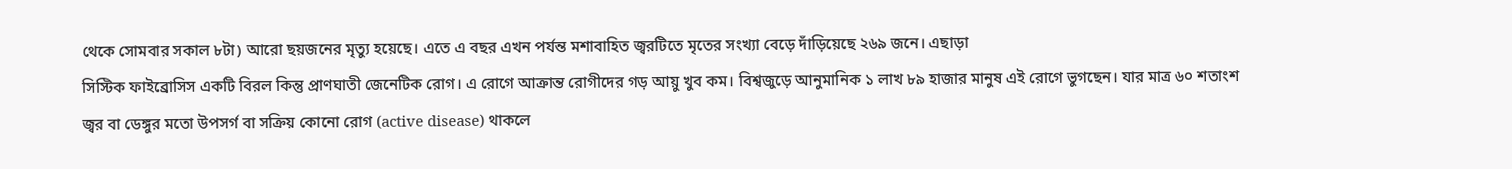থেকে সোমবার সকাল ৮টা) আরো ছয়জনের মৃত্যু হয়েছে। এতে এ বছর এখন পর্যন্ত মশাবাহিত জ্বরটিতে মৃতের সংখ্যা বেড়ে দাঁড়িয়েছে ২৬৯ জনে। এছাড়া
সিস্টিক ফাইব্রোসিস একটি বিরল কিন্তু প্রাণঘাতী জেনেটিক রোগ। এ রোগে আক্রান্ত রোগীদের গড় আয়ু খুব কম। বিশ্বজুড়ে আনুমানিক ১ লাখ ৮৯ হাজার মানুষ এই রোগে ভুগছেন। যার মাত্র ৬০ শতাংশ
জ্বর বা ডেঙ্গুর মতো উপসর্গ বা সক্রিয় কোনো রোগ (active disease) থাকলে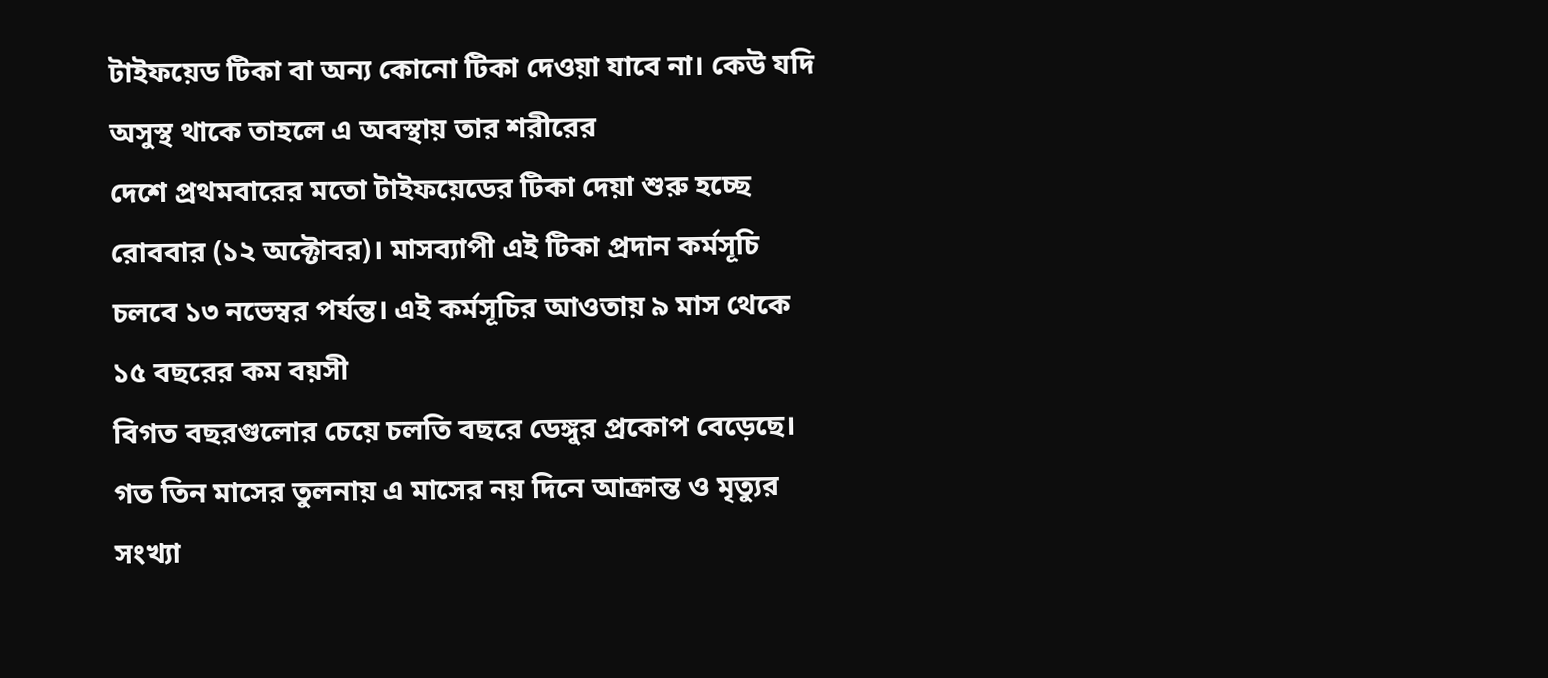টাইফয়েড টিকা বা অন্য কোনো টিকা দেওয়া যাবে না। কেউ যদি অসুস্থ থাকে তাহলে এ অবস্থায় তার শরীরের
দেশে প্রথমবারের মতো টাইফয়েডের টিকা দেয়া শুরু হচ্ছে রোববার (১২ অক্টোবর)। মাসব্যাপী এই টিকা প্রদান কর্মসূচি চলবে ১৩ নভেম্বর পর্যন্ত। এই কর্মসূচির আওতায় ৯ মাস থেকে ১৫ বছরের কম বয়সী
বিগত বছরগুলোর চেয়ে চলতি বছরে ডেঙ্গুর প্রকোপ বেড়েছে। গত তিন মাসের তুলনায় এ মাসের নয় দিনে আক্রান্ত ও মৃত্যুর সংখ্যা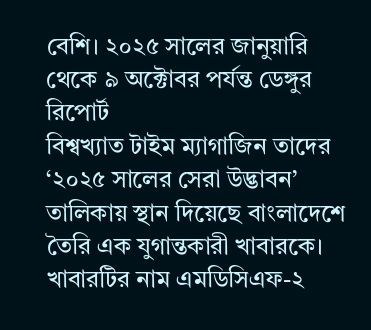বেশি। ২০২৫ সালের জানুয়ারি থেকে ৯ অক্টোবর পর্যন্ত ডেঙ্গুর রিপোর্ট
বিশ্বখ্যাত টাইম ম্যাগাজিন তাদের ‘২০২৫ সালের সেরা উদ্ভাবন’ তালিকায় স্থান দিয়েছে বাংলাদেশে তৈরি এক যুগান্তকারী খাবারকে। খাবারটির নাম এমডিসিএফ-২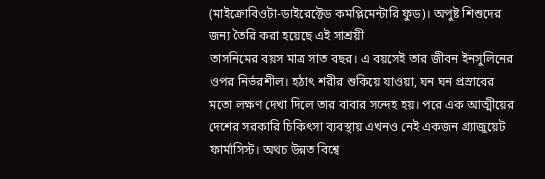(মাইক্রোবিওটা-ডাইরেক্টেড কমপ্লিমেন্টারি ফুড)। অপুষ্ট শিশুদের জন্য তৈরি করা হয়েছে এই সাশ্রয়ী
তাসনিমের বয়স মাত্র সাত বছর। এ বয়সেই তার জীবন ইনসুলিনের ওপর নির্ভরশীল। হঠাৎ শরীর শুকিয়ে যাওয়া, ঘন ঘন প্রস্রাবের মতো লক্ষণ দেখা দিলে তার বাবার সন্দেহ হয়। পরে এক আত্মীয়ের
দেশের সরকারি চিকিৎসা ব্যবস্থায় এখনও নেই একজন গ্র্যাজুয়েট ফার্মাসিস্ট। অথচ উন্নত বিশ্বে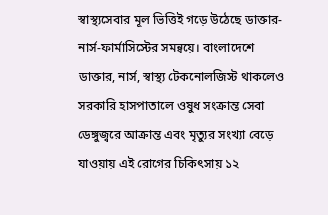স্বাস্থ্যসেবার মূল ভিত্তিই গড়ে উঠেছে ডাক্তার-নার্স-ফার্মাসিস্টের সমন্বয়ে। বাংলাদেশে ডাক্তার, নার্স, স্বাস্থ্য টেকনোলজিস্ট থাকলেও সরকারি হাসপাতালে ওষুধ সংক্রান্ত সেবা
ডেঙ্গুজ্বরে আক্রান্ত এবং মৃত্যুর সংখ্যা বেড়ে যাওয়ায় এই রোগের চিকিৎসায় ১২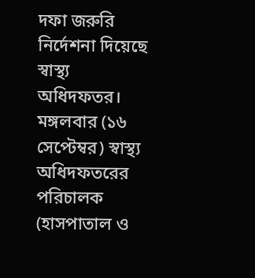দফা জরুরি নির্দেশনা দিয়েছে স্বাস্থ্য অধিদফতর। মঙ্গলবার (১৬ সেপ্টেম্বর) স্বাস্থ্য অধিদফতরের পরিচালক (হাসপাতাল ও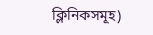ক্লিনিকসমূহ)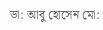ডা: আবু হোসেন মো: